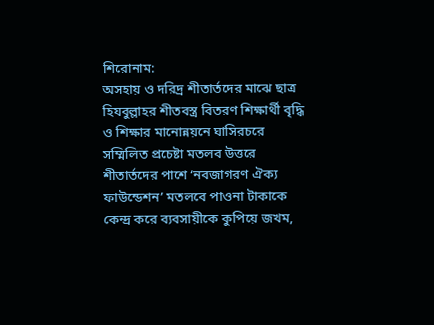শিরোনাম:
অসহায় ও দরিদ্র শীতার্তদের মাঝে ছাত্র হিযবুল্লাহর শীতবস্ত্র বিতরণ শিক্ষার্থী বৃদ্ধি ও শিক্ষার মানোন্নয়নে ঘাসিরচরে সম্মিলিত প্রচেষ্টা মতলব উত্তরে শীতার্তদের পাশে ‘নবজাগরণ ঐক্য ফাউন্ডেশন’ মতলবে পাওনা টাকাকে কেন্দ্র করে ব্যবসায়ীকে কুপিয়ে জখম,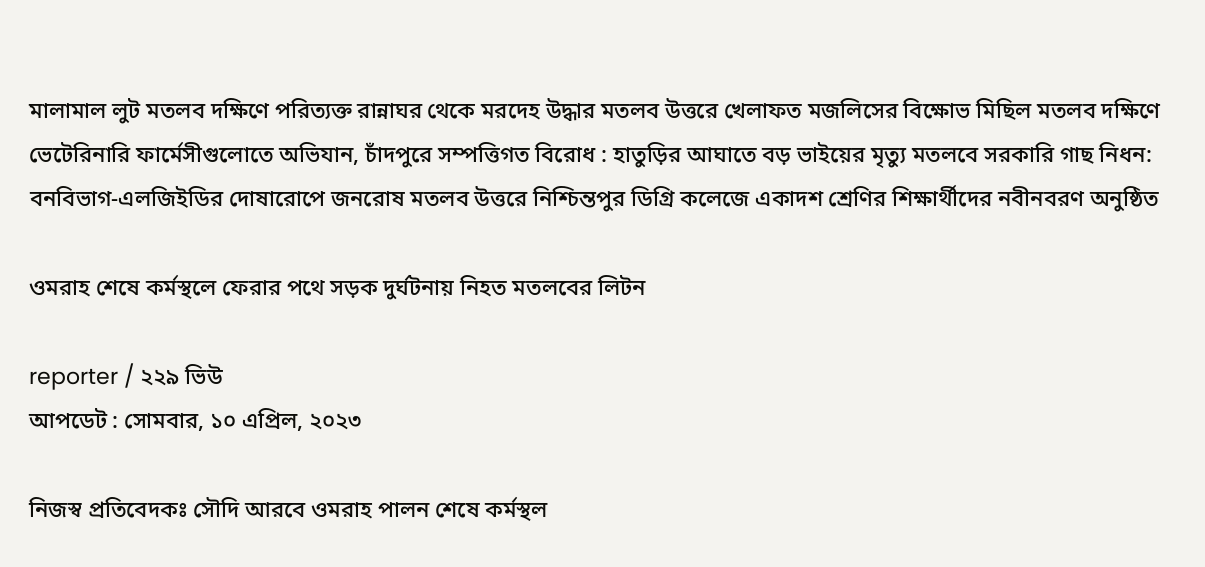মালামাল লুট মতলব দক্ষিণে পরিত্যক্ত রান্নাঘর থেকে মরদেহ উদ্ধার মতলব উত্তরে খেলাফত মজলিসের বিক্ষোভ মিছিল মতলব দক্ষিণে ভেটেরিনারি ফার্মেসীগুলোতে অভিযান, চাঁদপুরে সম্পত্তিগত বিরোধ : হাতুড়ির আঘাতে বড় ভাইয়ের মৃত্যু মতলবে সরকারি গাছ নিধন: বনবিভাগ-এলজিইডির দোষারোপে জনরোষ মতলব উত্তরে নিশ্চিন্তপুর ডিগ্রি কলেজে একাদশ শ্রেণির শিক্ষার্থীদের নবীনবরণ অনুষ্ঠিত

ওমরাহ শেষে কর্মস্থলে ফেরার পথে সড়ক দুর্ঘটনায় নিহত মতলবের লিটন

reporter / ২২৯ ভিউ
আপডেট : সোমবার, ১০ এপ্রিল, ২০২৩

নিজস্ব প্রতিবেদকঃ সৌদি আরবে ওমরাহ পালন শেষে কর্মস্থল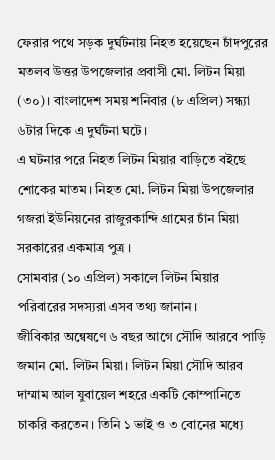ফেরার পথে সড়ক দুর্ঘটনায় নিহত হয়েছেন চাঁদপুরের মতলব উত্তর উপজেলার প্রবাসী মো. লিটন মিয়া (৩০)। বাংলাদেশ সময় শনিবার (৮ এপ্রিল) সন্ধ্যা ৬টার দিকে এ দুর্ঘটনা ঘটে।
এ ঘটনার পরে নিহত লিটন মিয়ার বাড়িতে বইছে শোকের মাতম। নিহত মো. লিটন মিয়া উপজেলার গজরা ইউনিয়নের রাজুরকান্দি গ্রামের চাঁন মিয়া সরকারের একমাত্র পুত্র ।
সোমবার (১০ এপ্রিল) সকালে লিটন মিয়ার পরিবারের সদস্যরা এসব তথ্য জানান।
জীবিকার অন্বেষণে ৬ বছর আগে সৌদি আরবে পাড়ি জমান মো. লিটন মিয়া। লিটন মিয়া সৌদি আরব দাম্মাম আল যুবায়েল শহরে একটি কোম্পানিতে চাকরি করতেন। তিনি ১ ভাই ও ৩ বোনের মধ্যে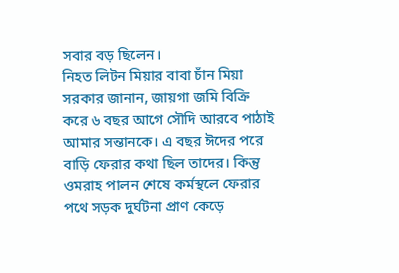সবার বড় ছিলেন।
নিহত লিটন মিয়ার বাবা চাঁন মিয়া সরকার জানান, জায়গা জমি বিক্রি করে ৬ বছর আগে সৌদি আরবে পাঠাই আমার সন্তানকে। এ বছর ঈদের পরে বাড়ি ফেরার কথা ছিল তাদের। কিন্তু ওমরাহ পালন শেষে কর্মস্থলে ফেরার পথে সড়ক দুর্ঘটনা প্রাণ কেড়ে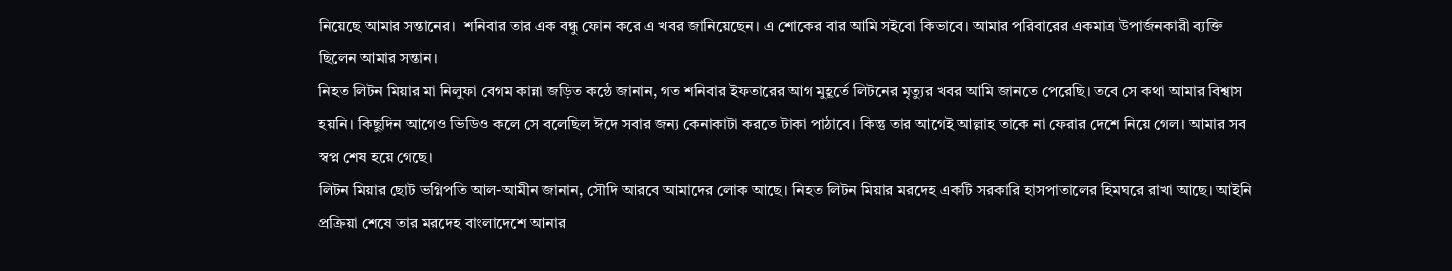নিয়েছে আমার সন্তানের।  শনিবার তার এক বন্ধু ফোন করে এ খবর জানিয়েছেন। এ শোকের বার আমি সইবো কিভাবে। আমার পরিবারের একমাত্র উপার্জনকারী ব্যক্তি ছিলেন আমার সন্তান।
নিহত লিটন মিয়ার মা নিলুফা বেগম কান্না জড়িত কন্ঠে জানান, গত শনিবার ইফতারের আগ মুহূর্তে লিটনের মৃত্যুর খবর আমি জানতে পেরেছি। তবে সে কথা আমার বিশ্বাস হয়নি। কিছুদিন আগেও ভিডিও কলে সে বলেছিল ঈদে সবার জন্য কেনাকাটা করতে টাকা পাঠাবে। কিন্তু তার আগেই আল্লাহ তাকে না ফেরার দেশে নিয়ে গেল। আমার সব স্বপ্ন শেষ হয়ে গেছে।
লিটন মিয়ার ছোট ভগ্নিপতি আল-আমীন জানান, সৌদি আরবে আমাদের লোক আছে। নিহত লিটন মিয়ার মরদেহ একটি সরকারি হাসপাতালের হিমঘরে রাখা আছে। আইনি প্রক্রিয়া শেষে তার মরদেহ বাংলাদেশে আনার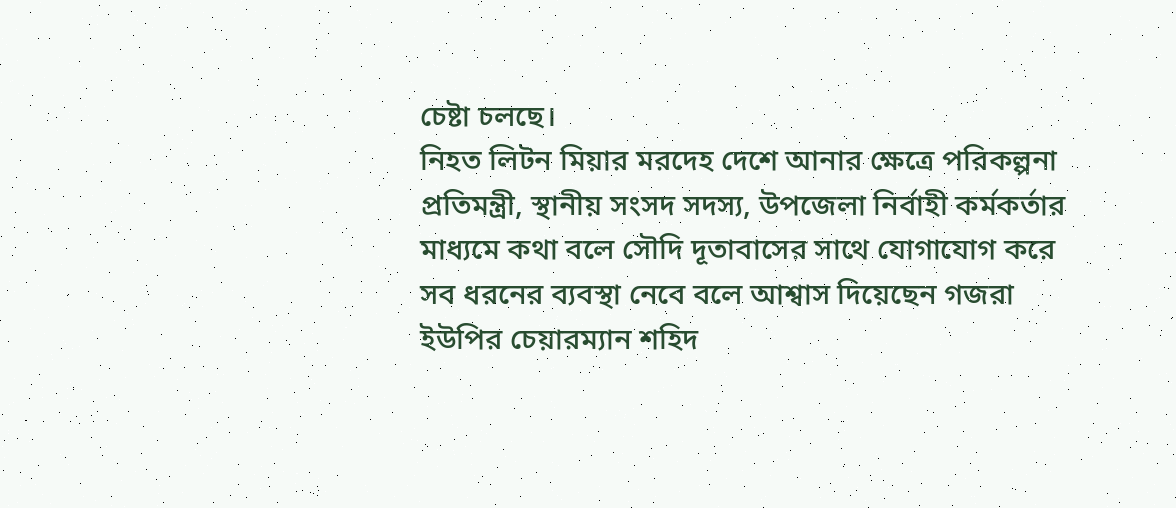চেষ্টা চলছে।
নিহত লিটন মিয়ার মরদেহ দেশে আনার ক্ষেত্রে পরিকল্পনা প্রতিমন্ত্রী, স্থানীয় সংসদ সদস্য, উপজেলা নির্বাহী কর্মকর্তার মাধ্যমে কথা বলে সৌদি দূতাবাসের সাথে যোগাযোগ করে সব ধরনের ব্যবস্থা নেবে বলে আশ্বাস দিয়েছেন গজরা ইউপির চেয়ারম্যান শহিদ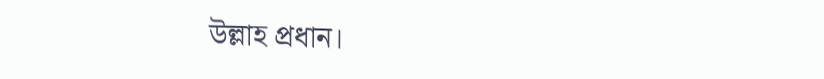উল্লাহ প্রধান।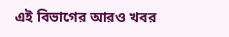এই বিভাগের আরও খবর